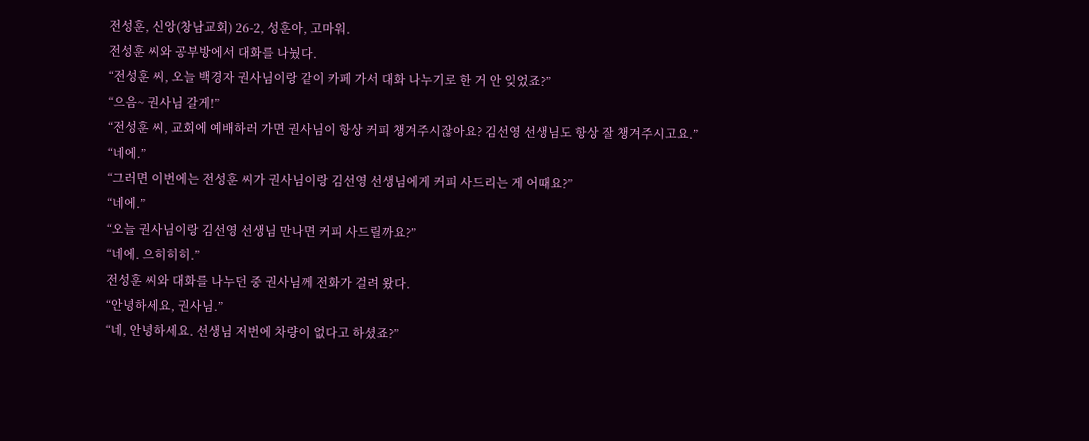전성훈, 신앙(창남교회) 26-2, 성훈아, 고마워.
전성훈 씨와 공부방에서 대화를 나눴다.
“전성훈 씨, 오늘 백경자 권사님이랑 같이 카페 가서 대화 나누기로 한 거 안 잊었죠?”
“으음~ 권사님 갈게!”
“전성훈 씨, 교회에 예배하러 가면 권사님이 항상 커피 챙겨주시잖아요? 김선영 선생님도 항상 잘 챙겨주시고요.”
“네에.”
“그러면 이번에는 전성훈 씨가 권사님이랑 김선영 선생님에게 커피 사드리는 게 어때요?”
“네에.”
“오늘 권사님이랑 김선영 선생님 만나면 커피 사드릴까요?”
“네에. 으히히히.”
전성훈 씨와 대화를 나누던 중 권사님께 전화가 걸려 왔다.
“안녕하세요, 권사님.”
“네, 안녕하세요. 선생님 저번에 차량이 없다고 하셨죠?”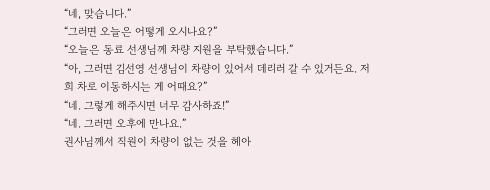“네, 맞습니다.”
“그러면 오늘은 어떻게 오시나요?”
“오늘은 동료 선생님께 차량 지원을 부탁했습니다.”
“아, 그러면 김선영 선생님이 차량이 있어서 데리러 갈 수 있거든요. 저희 차로 이동하시는 게 어때요?”
“네. 그렇게 해주시면 너무 감사하죠!”
“네. 그러면 오후에 만나요.”
권사님께서 직원이 차량이 없는 것을 헤아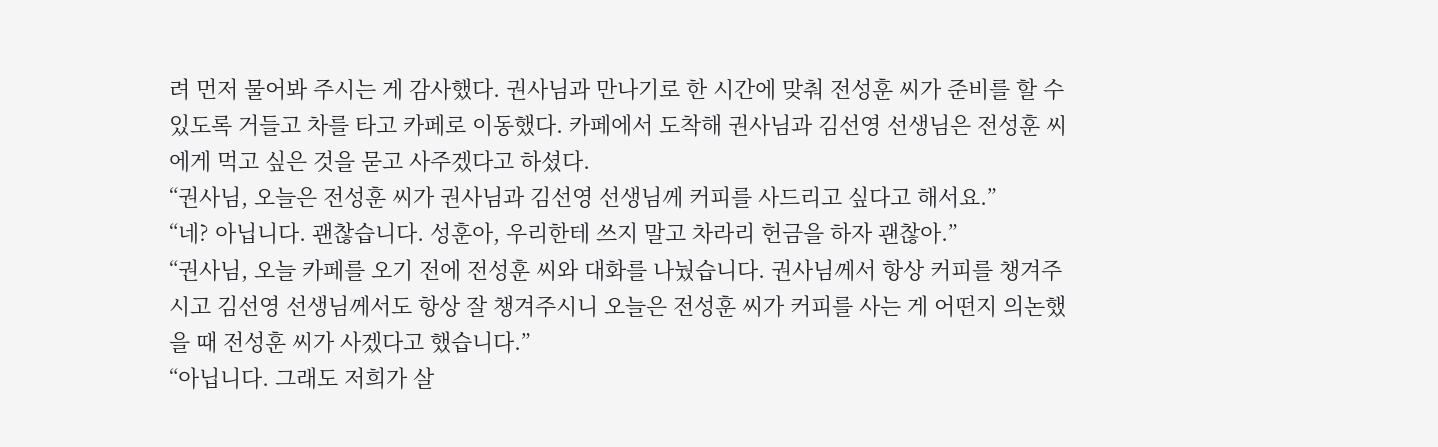려 먼저 물어봐 주시는 게 감사했다. 권사님과 만나기로 한 시간에 맞춰 전성훈 씨가 준비를 할 수 있도록 거들고 차를 타고 카페로 이동했다. 카페에서 도착해 권사님과 김선영 선생님은 전성훈 씨에게 먹고 싶은 것을 묻고 사주겠다고 하셨다.
“권사님, 오늘은 전성훈 씨가 권사님과 김선영 선생님께 커피를 사드리고 싶다고 해서요.”
“네? 아닙니다. 괜찮습니다. 성훈아, 우리한테 쓰지 말고 차라리 헌금을 하자 괜찮아.”
“권사님, 오늘 카페를 오기 전에 전성훈 씨와 대화를 나눴습니다. 권사님께서 항상 커피를 챙겨주시고 김선영 선생님께서도 항상 잘 챙겨주시니 오늘은 전성훈 씨가 커피를 사는 게 어떤지 의논했을 때 전성훈 씨가 사겠다고 했습니다.”
“아닙니다. 그래도 저희가 살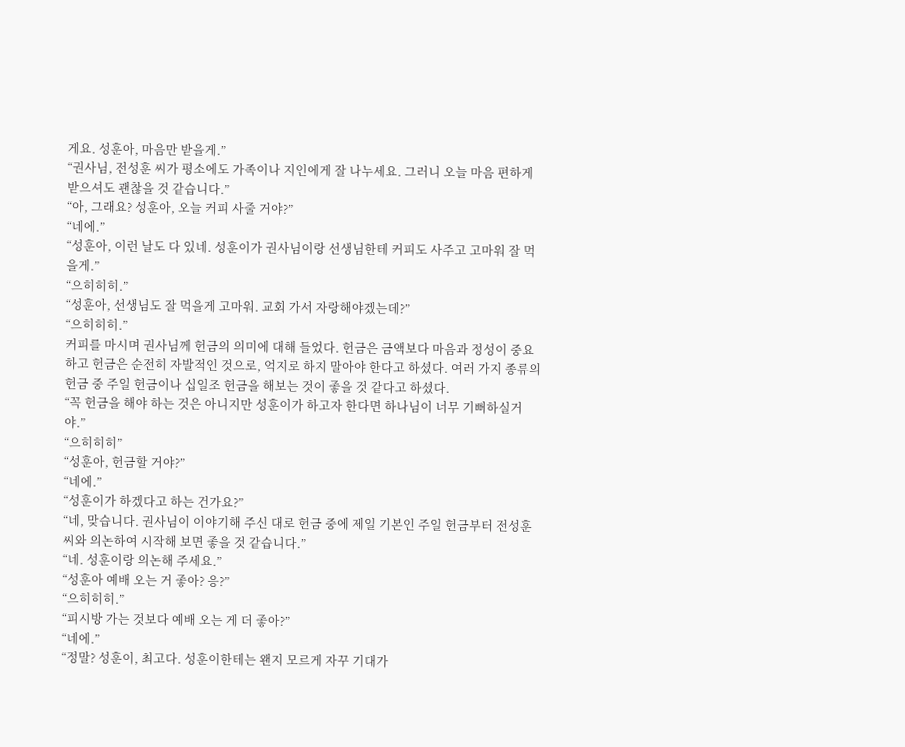게요. 성훈아, 마음만 받을게.”
“권사님, 전성훈 씨가 평소에도 가족이나 지인에게 잘 나누세요. 그러니 오늘 마음 편하게 받으셔도 괜찮을 것 같습니다.”
“아, 그래요? 성훈아, 오늘 커피 사줄 거야?”
“네에.”
“성훈아, 이런 날도 다 있네. 성훈이가 권사님이랑 선생님한테 커피도 사주고 고마워 잘 먹을게.”
“으히히히.”
“성훈아, 선생님도 잘 먹을게 고마워. 교회 가서 자랑해야겠는데?”
“으히히히.”
커피를 마시며 권사님께 헌금의 의미에 대해 들었다. 헌금은 금액보다 마음과 정성이 중요하고 헌금은 순전히 자발적인 것으로, 억지로 하지 말아야 한다고 하셨다. 여러 가지 종류의 헌금 중 주일 헌금이나 십일조 헌금을 해보는 것이 좋을 것 같다고 하셨다.
“꼭 헌금을 해야 하는 것은 아니지만 성훈이가 하고자 한다면 하나님이 너무 기뻐하실거야.”
“으히히히”
“성훈아, 헌금할 거야?”
“네에.”
“성훈이가 하겠다고 하는 건가요?”
“네, 맞습니다. 권사님이 이야기해 주신 대로 헌금 중에 제일 기본인 주일 헌금부터 전성훈 씨와 의논하여 시작해 보면 좋을 것 같습니다.”
“네. 성훈이랑 의논해 주세요.”
“성훈아 예배 오는 거 좋아? 응?”
“으히히히.”
“피시방 가는 것보다 예배 오는 게 더 좋아?”
“네에.”
“정말? 성훈이, 최고다. 성훈이한테는 왠지 모르게 자꾸 기대가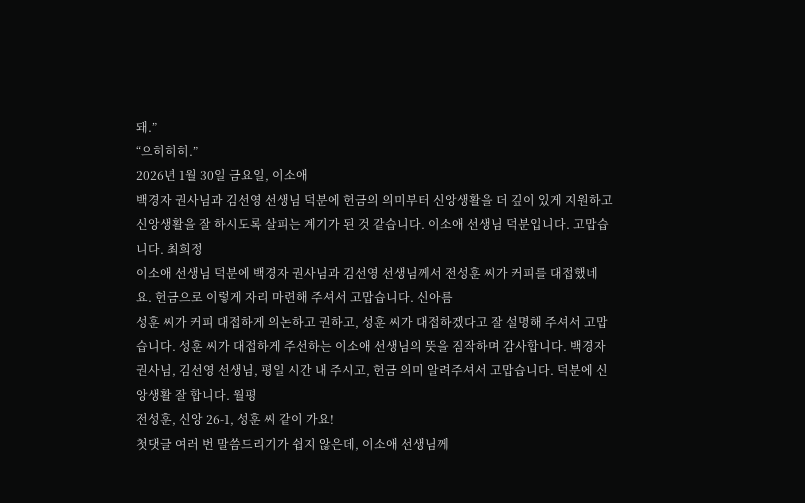돼.”
“으히히히.”
2026년 1월 30일 금요일, 이소애
백경자 권사님과 김선영 선생님 덕분에 헌금의 의미부터 신앙생활을 더 깊이 있게 지원하고 신앙생활을 잘 하시도록 살피는 계기가 된 것 같습니다. 이소애 선생님 덕분입니다. 고맙습니다. 최희정
이소애 선생님 덕분에 백경자 권사님과 김선영 선생님께서 전성훈 씨가 커피를 대접했네요. 헌금으로 이렇게 자리 마련해 주셔서 고맙습니다. 신아름
성훈 씨가 커피 대접하게 의논하고 권하고, 성훈 씨가 대접하겠다고 잘 설명해 주셔서 고맙습니다. 성훈 씨가 대접하게 주선하는 이소애 선생님의 뜻을 짐작하며 감사합니다. 백경자 권사님, 김선영 선생님, 평일 시간 내 주시고, 헌금 의미 알려주셔서 고맙습니다. 덕분에 신앙생활 잘 합니다. 월평
전성훈, 신앙 26-1, 성훈 씨 같이 가요!
첫댓글 여러 번 말씀드리기가 쉽지 않은데, 이소애 선생님께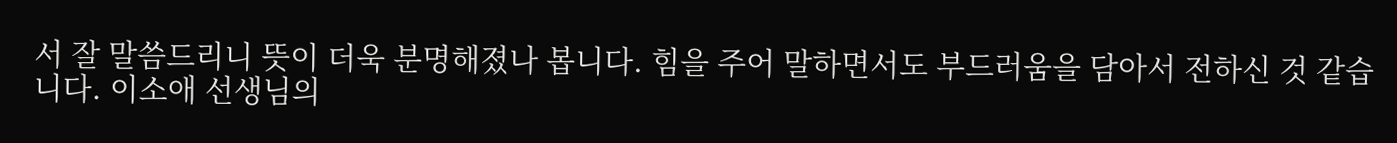서 잘 말씀드리니 뜻이 더욱 분명해졌나 봅니다. 힘을 주어 말하면서도 부드러움을 담아서 전하신 것 같습니다. 이소애 선생님의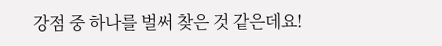강점 중 하나를 벌써 찾은 것 같은데요!